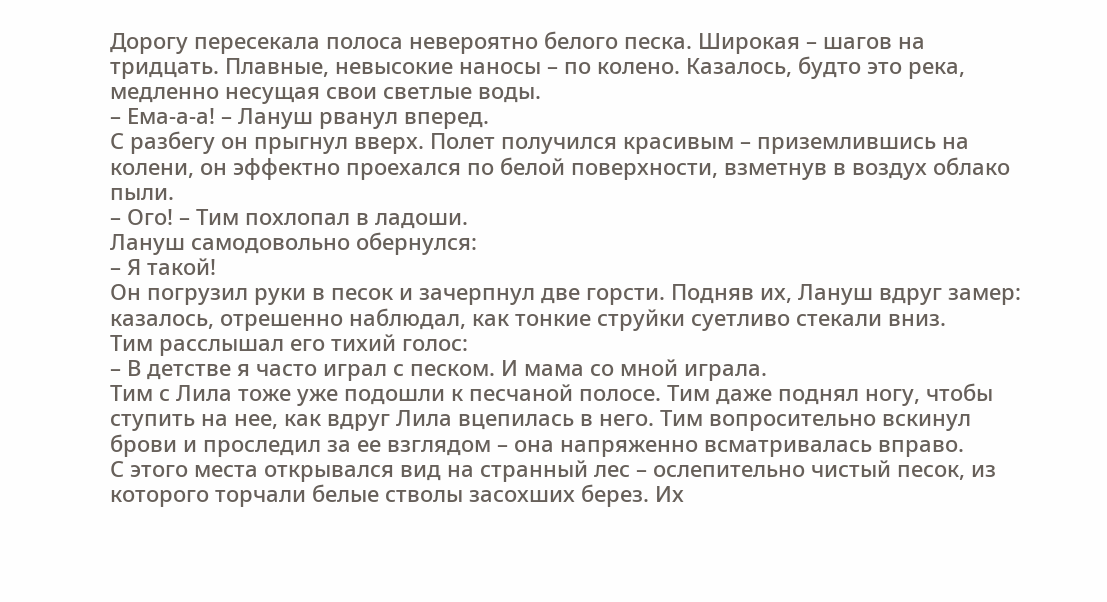Дорогу пересекала полоса невероятно белого песка. Широкая – шагов на тридцать. Плавные, невысокие наносы – по колено. Казалось, будто это река, медленно несущая свои светлые воды.
– Ема-а-а! – Лануш рванул вперед.
С разбегу он прыгнул вверх. Полет получился красивым – приземлившись на колени, он эффектно проехался по белой поверхности, взметнув в воздух облако пыли.
– Ого! – Тим похлопал в ладоши.
Лануш самодовольно обернулся:
– Я такой!
Он погрузил руки в песок и зачерпнул две горсти. Подняв их, Лануш вдруг замер: казалось, отрешенно наблюдал, как тонкие струйки суетливо стекали вниз.
Тим расслышал его тихий голос:
– В детстве я часто играл с песком. И мама со мной играла.
Тим с Лила тоже уже подошли к песчаной полосе. Тим даже поднял ногу, чтобы ступить на нее, как вдруг Лила вцепилась в него. Тим вопросительно вскинул брови и проследил за ее взглядом – она напряженно всматривалась вправо.
С этого места открывался вид на странный лес – ослепительно чистый песок, из которого торчали белые стволы засохших берез. Их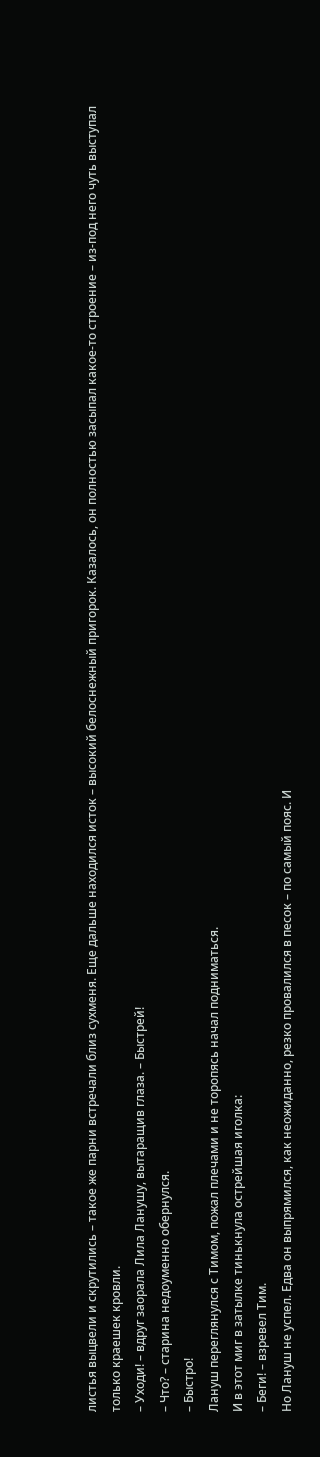листья выцвели и скрутились – такое же парни встречали близ сухменя. Еще дальше находился исток – высокий белоснежный пригорок. Казалось, он полностью засыпал какое-то строение – из-под него чуть выступал только краешек кровли.
– Уходи! – вдруг заорала Лила Ланушу, вытаращив глаза. – Быстрей!
– Что? – старина недоуменно обернулся.
– Быстро!
Лануш переглянулся с Тимом, пожал плечами и не торопясь начал подниматься.
И в этот миг в затылке тинькнула острейшая иголка:
– Беги! – взревел Тим.
Но Лануш не успел. Едва он выпрямился, как неожиданно, резко провалился в песок – по самый пояс. И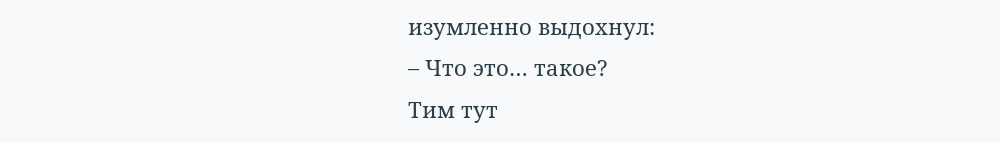изумленно выдохнул:
– Что это… такое?
Тим тут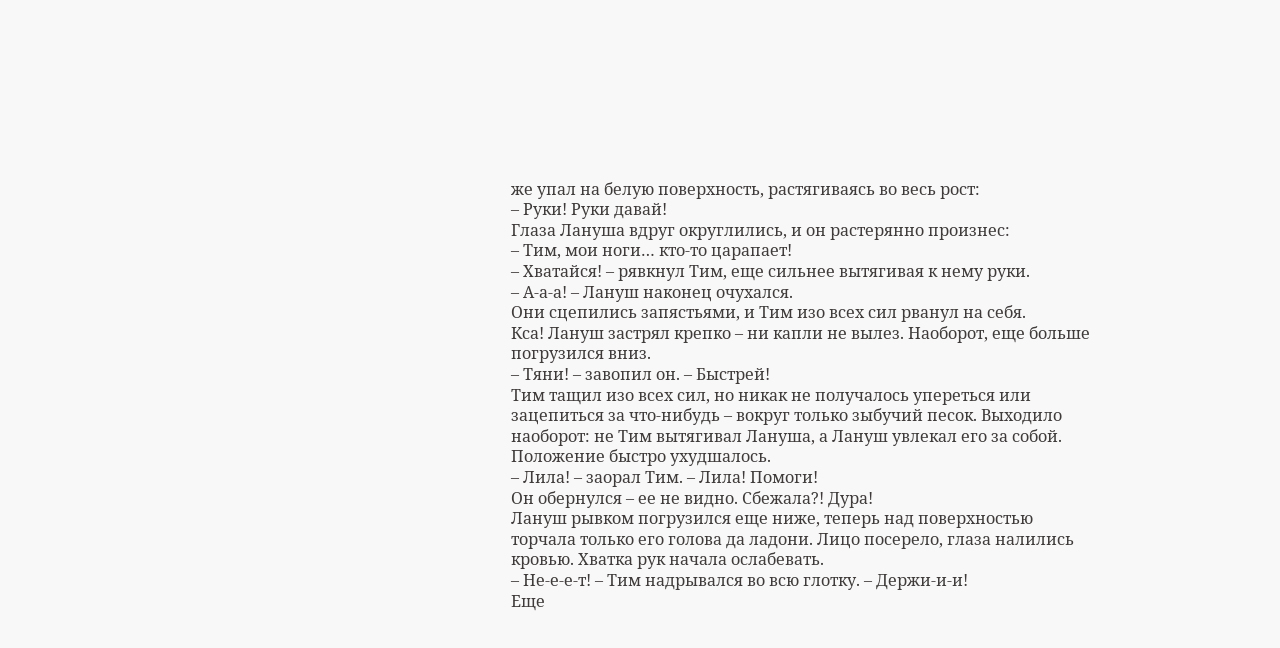же упал на белую поверхность, растягиваясь во весь рост:
– Руки! Руки давай!
Глаза Лануша вдруг округлились, и он растерянно произнес:
– Тим, мои ноги… кто-то царапает!
– Хватайся! – рявкнул Тим, еще сильнее вытягивая к нему руки.
– А-а-а! – Лануш наконец очухался.
Они сцепились запястьями, и Тим изо всех сил рванул на себя.
Кса! Лануш застрял крепко – ни капли не вылез. Наоборот, еще больше погрузился вниз.
– Тяни! – завопил он. – Быстрей!
Тим тащил изо всех сил, но никак не получалось упереться или зацепиться за что-нибудь – вокруг только зыбучий песок. Выходило наоборот: не Тим вытягивал Лануша, а Лануш увлекал его за собой.
Положение быстро ухудшалось.
– Лила! – заорал Тим. – Лила! Помоги!
Он обернулся – ее не видно. Сбежала?! Дура!
Лануш рывком погрузился еще ниже, теперь над поверхностью торчала только его голова да ладони. Лицо посерело, глаза налились кровью. Хватка рук начала ослабевать.
– Не-е-е-т! – Тим надрывался во всю глотку. – Держи-и-и!
Еще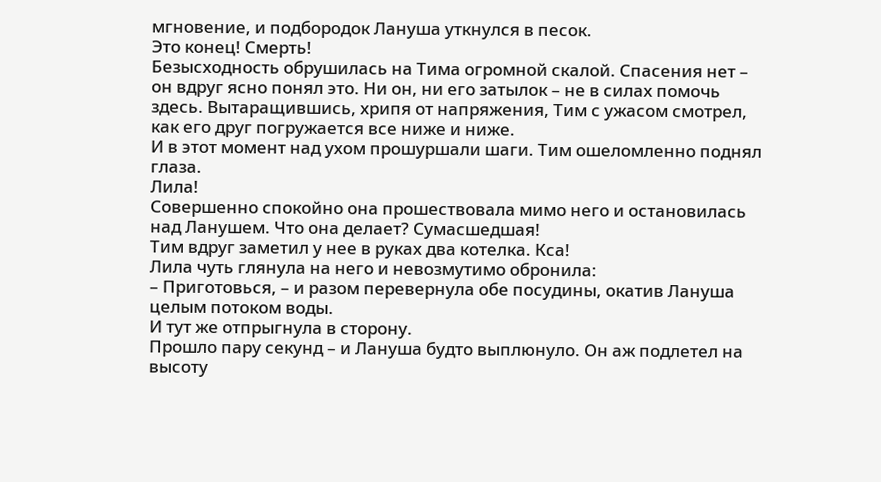мгновение, и подбородок Лануша уткнулся в песок.
Это конец! Смерть!
Безысходность обрушилась на Тима огромной скалой. Спасения нет – он вдруг ясно понял это. Ни он, ни его затылок – не в силах помочь здесь. Вытаращившись, хрипя от напряжения, Тим с ужасом смотрел, как его друг погружается все ниже и ниже.
И в этот момент над ухом прошуршали шаги. Тим ошеломленно поднял глаза.
Лила!
Совершенно спокойно она прошествовала мимо него и остановилась над Ланушем. Что она делает? Сумасшедшая!
Тим вдруг заметил у нее в руках два котелка. Кса!
Лила чуть глянула на него и невозмутимо обронила:
– Приготовься, – и разом перевернула обе посудины, окатив Лануша целым потоком воды.
И тут же отпрыгнула в сторону.
Прошло пару секунд – и Лануша будто выплюнуло. Он аж подлетел на высоту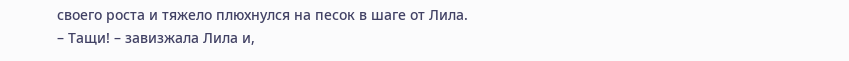своего роста и тяжело плюхнулся на песок в шаге от Лила.
– Тащи! – завизжала Лила и,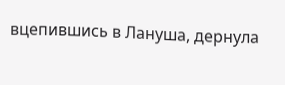вцепившись в Лануша, дернула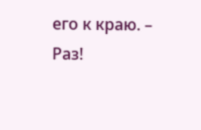его к краю. – Раз!